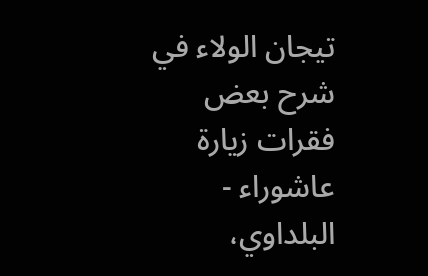تيجان الولاء في شرح بعض فقرات زيارة عاشوراء - البلداوي،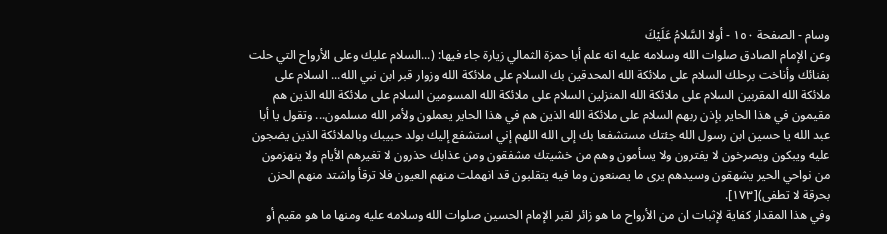وسام - الصفحة ١٥٠ - أولا السَّلامُ عَلَيْكَ
وعن الإمام الصادق صلوات الله وسلامه عليه انه علم أبا حمزة الثمالي زيارة جاء فيها: (...السلام عليك وعلى الأرواح التي حلت بفنائك وأناخت برحلك السلام على ملائكة الله المحدقين بك السلام على ملائكة الله وزوار قبر ابن نبي الله... السلام على ملائكة الله المقربين السلام على ملائكة الله المنزلين السلام على ملائكة الله المسومين السلام على ملائكة الله الذين هم مقيمون في هذا الحاير بإذن ربهم السلام على ملائكة الله الذين هم في هذا الحاير يعملون ولأمر الله مسلمون... وتقول يا أبا عبد الله يا حسين ابن رسول الله جئتك مستشفعا بك إلى الله اللهم إني استشفع إليك بولد حبيبك وبالملائكة الذين يضجون عليه ويبكون ويصرخون لا يفترون ولا يسأمون وهم من خشيتك مشفقون ومن عذابك حذرون لا تغيرهم الأيام ولا ينهزمون من نواحي الحير يشهقون وسيدهم يرى ما يصنعون وما فيه يتقلبون قد انهملت منهم العيون فلا ترقأ واشتد منهم الحزن بحرقة لا تطفى)[١٧٣].
وفي هذا المقدار كفاية لإثبات ان من الأرواح ما هو زائر لقبر الإمام الحسين صلوات الله وسلامه عليه ومنها ما هو مقيم أو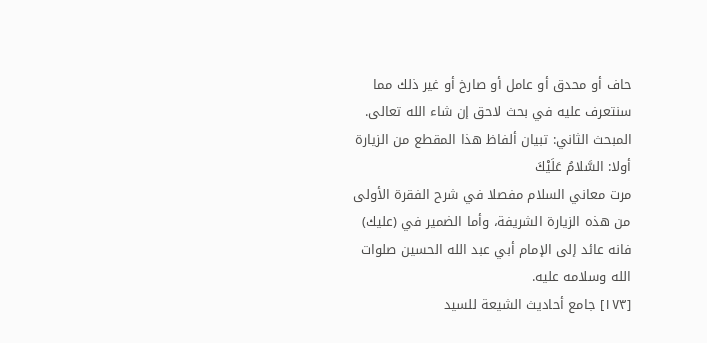حاف أو محدق أو عامل أو صارخ أو غير ذلك مما سنتعرف عليه في بحث لاحق إن شاء الله تعالى.
المبحث الثاني: تبيان ألفاظ هذا المقطع من الزيارة
أولا: السَّلامُ عَلَيْكَ
مرت معاني السلام مفصلا في شرح الفقرة الأولى من هذه الزيارة الشريفة، وأما الضمير في (عليك) فانه عائد إلى الإمام أبي عبد الله الحسين صلوات الله وسلامه عليه.
[١٧٣] جامع أحاديث الشيعة للسيد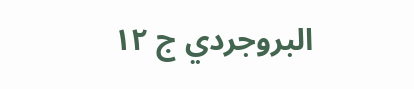البروجردي ج ١٢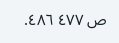ص ٤٧٧ ٤٨٦.